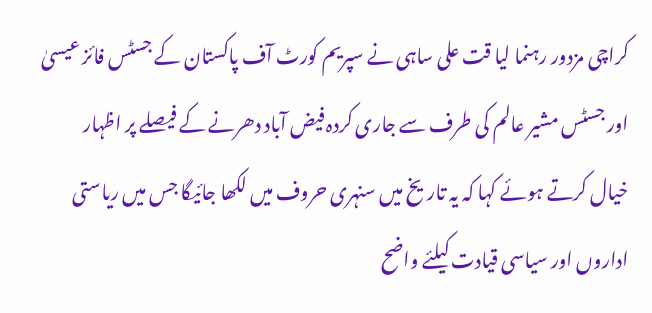کراچی مزدور رہنما لیا قت علی ساہی نے سپریم کورٹ آف پاکستان کے جسٹس فائز عیسیٰ اور جسٹس مشیر عالم کی طرف سے جاری کردہ فیض آباد دھرنے کے فیصلے پر اظہار خیال کرتے ہوئے کہا کہ یہ تاریخ میں سنہری حروف میں لکھا جائیگا جس میں ریاستی اداروں اور سیاسی قیادت کیلئے واضح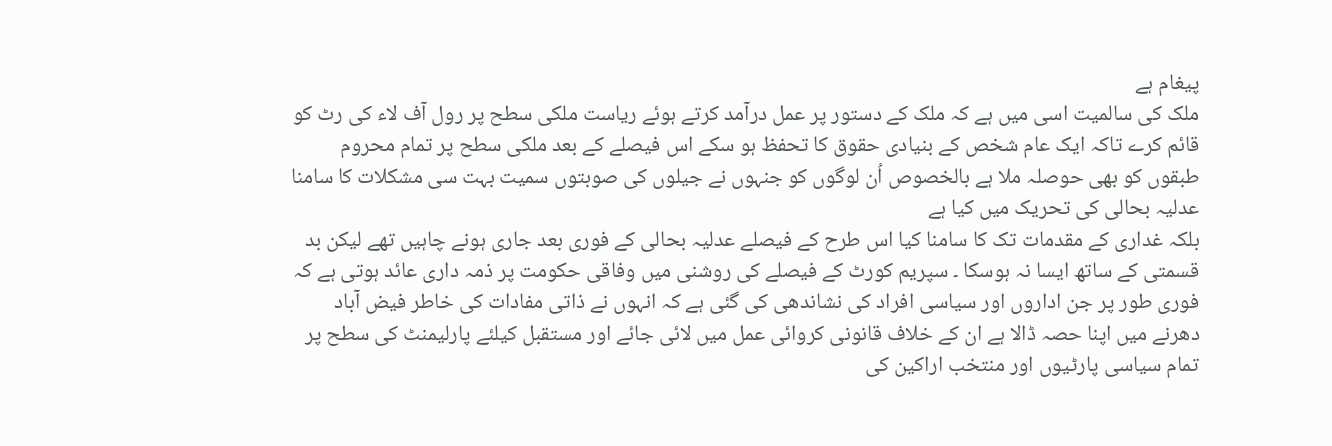پیغام ہے
ملک کی سالمیت اسی میں ہے کہ ملک کے دستور پر عمل درآمد کرتے ہوئے ریاست ملکی سطح پر رول آف لاء کی رٹ کو قائم کرے تاکہ ایک عام شخص کے بنیادی حقوق کا تحفظ ہو سکے اس فیصلے کے بعد ملکی سطح پر تمام محروم طبقوں کو بھی حوصلہ ملا ہے بالخصوص اُن لوگوں کو جنہوں نے جیلوں کی صوبتوں سمیت بہت سی مشکلات کا سامنا عدلیہ بحالی کی تحریک میں کیا ہے
بلکہ غداری کے مقدمات تک کا سامنا کیا اس طرح کے فیصلے عدلیہ بحالی کے فوری بعد جاری ہونے چاہیں تھے لیکن بد قسمتی کے ساتھ ایسا نہ ہوسکا ۔ سپریم کورٹ کے فیصلے کی روشنی میں وفاقی حکومت پر ذمہ داری عائد ہوتی ہے کہ فوری طور پر جن اداروں اور سیاسی افراد کی نشاندھی کی گئی ہے کہ انہوں نے ذاتی مفادات کی خاطر فیض آباد دھرنے میں اپنا حصہ ڈالا ہے ان کے خلاف قانونی کروائی عمل میں لائی جائے اور مستقبل کیلئے پارلیمنٹ کی سطح پر تمام سیاسی پارٹیوں اور منتخب اراکین کی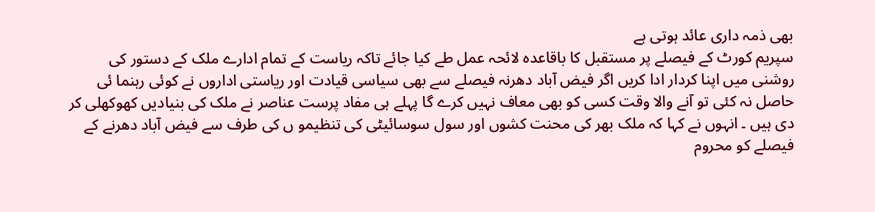بھی ذمہ داری عائد ہوتی ہے
سپریم کورٹ کے فیصلے پر مستقبل کا باقاعدہ لائحہ عمل طے کیا جائے تاکہ ریاست کے تمام ادارے ملک کے دستور کی روشنی میں اپنا کردار ادا کریں اگر فیض آباد دھرنہ فیصلے سے بھی سیاسی قیادت اور ریاستی اداروں نے کوئی رہنما ئی حاصل نہ کئی تو آنے والا وقت کسی کو بھی معاف نہیں کرے گا پہلے ہی مفاد پرست عناصر نے ملک کی بنیادیں کھوکھلی کر دی ہیں ۔ انہوں نے کہا کہ ملک بھر کی محنت کشوں اور سول سوسائیٹی کی تنظیمو ں کی طرف سے فیض آباد دھرنے کے فیصلے کو محروم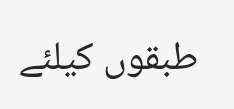طبقوں کیلئے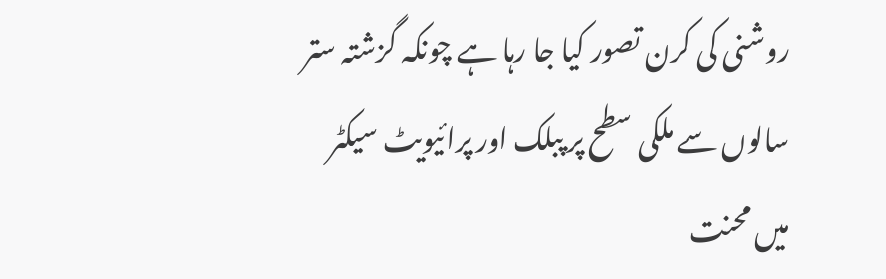روشنی کی کرن تصور کیا جا رہا ہے چونکہ گزشتہ ستر سالوں سے ملکی سطح پر پبلک اور پرائیویٹ سیکٹر میں محنت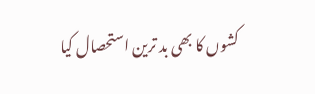کشوں کا بھی بد ترین استحصال کیا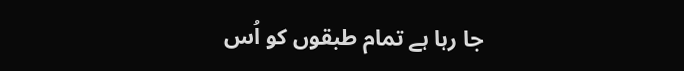جا رہا ہے تمام طبقوں کو اُس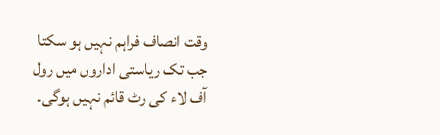وقت انصاف فراہم نہیں ہو سکتا جب تک ریاستی اداروں میں رول آف لاء کی رٹ قائم نہیں ہوگی۔